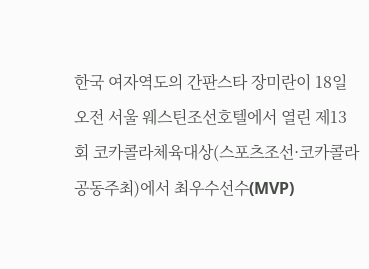한국 여자역도의 간판스타 장미란이 18일 오전 서울 웨스틴조선호텔에서 열린 제13회 코카콜라체육대상(스포츠조선·코카콜라 공동주최)에서 최우수선수(MVP)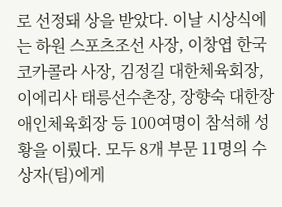로 선정돼 상을 받았다. 이날 시상식에는 하원 스포츠조선 사장, 이창엽 한국코카콜라 사장, 김정길 대한체육회장, 이에리사 태릉선수촌장, 장향숙 대한장애인체육회장 등 100여명이 참석해 성황을 이뤘다. 모두 8개 부문 11명의 수상자(팀)에게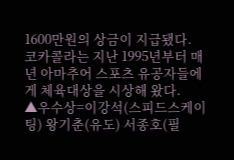1600만원의 상금이 지급됐다. 코카콜라는 지난 1995년부터 매년 아마추어 스포츠 유공자들에게 체육대상을 시상해 왔다.
▲우수상=이강석(스피드스케이팅) 왕기춘(유도) 서종호(필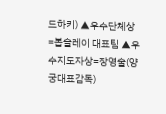드하키) ▲우수단체상=봅슬레이 대표팀 ▲우수지도자상=장영술(양궁대표감독)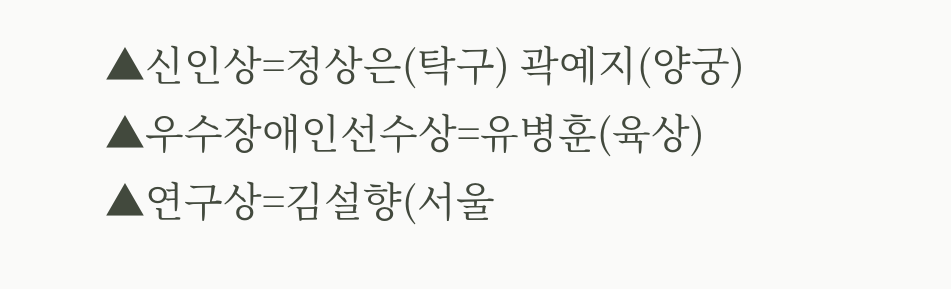▲신인상=정상은(탁구) 곽예지(양궁) ▲우수장애인선수상=유병훈(육상) ▲연구상=김설향(서울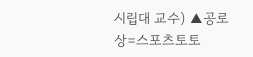시립대 교수) ▲공로상=스포츠토토